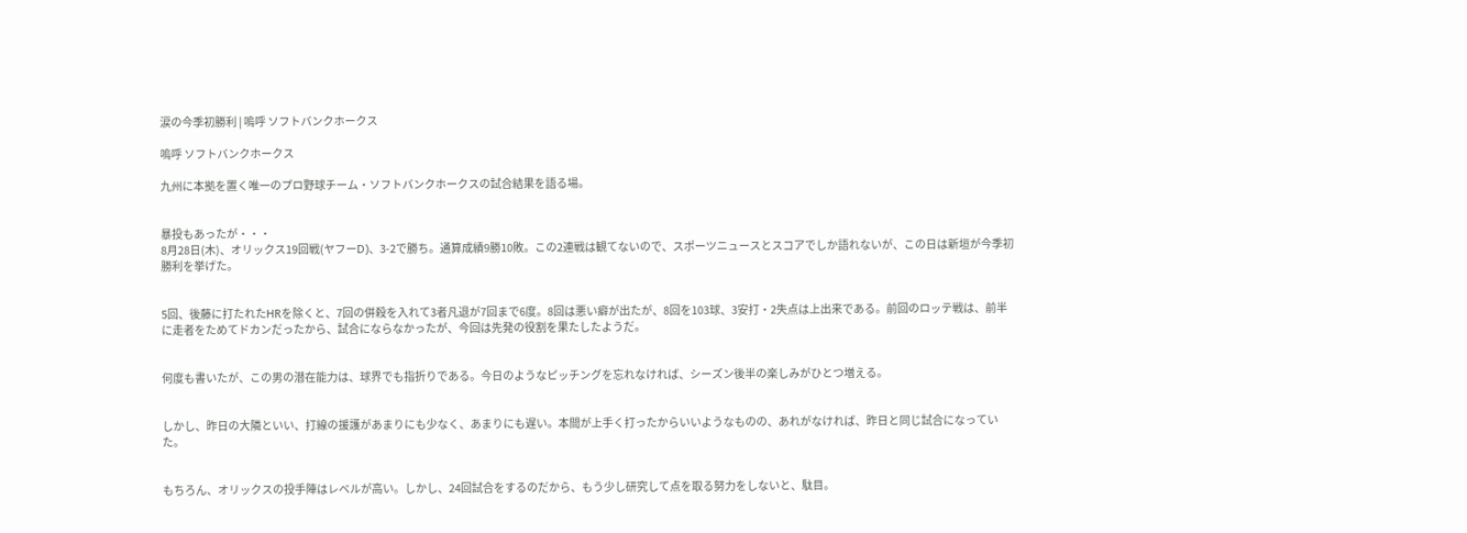涙の今季初勝利 | 嗚呼 ソフトバンクホークス

嗚呼 ソフトバンクホークス

九州に本拠を置く唯一のプロ野球チーム・ソフトバンクホークスの試合結果を語る場。


暴投もあったが・・・
8月28日(木)、オリックス19回戦(ヤフーD)、3-2で勝ち。通算成績9勝10敗。この2連戦は観てないので、スポーツニュースとスコアでしか語れないが、この日は新垣が今季初勝利を挙げた。


5回、後藤に打たれたHRを除くと、7回の併殺を入れて3者凡退が7回まで6度。8回は悪い癖が出たが、8回を103球、3安打・2失点は上出来である。前回のロッテ戦は、前半に走者をためてドカンだったから、試合にならなかったが、今回は先発の役割を果たしたようだ。


何度も書いたが、この男の潜在能力は、球界でも指折りである。今日のようなピッチングを忘れなければ、シーズン後半の楽しみがひとつ増える。


しかし、昨日の大隣といい、打線の援護があまりにも少なく、あまりにも遅い。本間が上手く打ったからいいようなものの、あれがなければ、昨日と同じ試合になっていた。


もちろん、オリックスの投手陣はレベルが高い。しかし、24回試合をするのだから、もう少し研究して点を取る努力をしないと、駄目。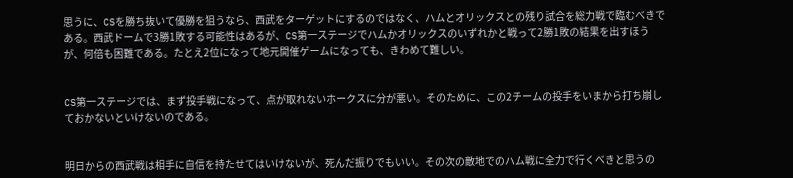思うに、CSを勝ち抜いて優勝を狙うなら、西武をターゲットにするのではなく、ハムとオリックスとの残り試合を総力戦で臨むべきである。西武ドームで3勝1敗する可能性はあるが、CS第一ステージでハムかオリックスのいずれかと戦って2勝1敗の結果を出すほうが、何倍も困難である。たとえ2位になって地元開催ゲームになっても、きわめて難しい。


CS第一ステージでは、まず投手戦になって、点が取れないホークスに分が悪い。そのために、この2チームの投手をいまから打ち崩しておかないといけないのである。


明日からの西武戦は相手に自信を持たせてはいけないが、死んだ振りでもいい。その次の敵地でのハム戦に全力で行くべきと思うの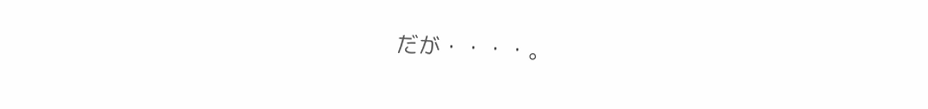だが・・・・。